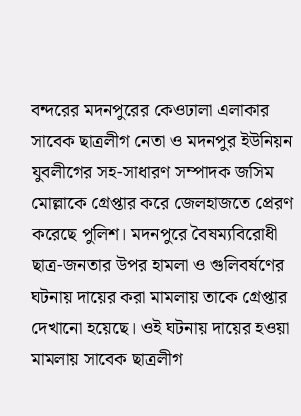বন্দরের মদনপুরের কেওঢালা এলাকার সাবেক ছাত্রলীগ নেতা ও মদনপুর ইউনিয়ন যুবলীগের সহ-সাধারণ সম্পাদক জসিম মোল্লাকে গ্রেপ্তার করে জেলহাজতে প্রেরণ করেছে পুলিশ। মদনপুরে বৈষম্যবিরোধী ছাত্র-জনতার উপর হামলা ও গুলিবর্ষণের ঘটনায় দায়ের করা মামলায় তাকে গ্রেপ্তার দেখানো হয়েছে। ওই ঘটনায় দায়ের হওয়া মামলায় সাবেক ছাত্রলীগ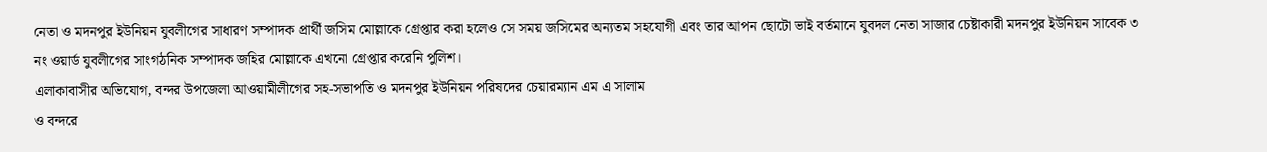নেতা ও মদনপুর ইউনিয়ন যুবলীগের সাধারণ সম্পাদক প্রার্থী জসিম মোল্লাকে গ্রেপ্তার করা হলেও সে সময় জসিমের অন্যতম সহযোগী এবং তার আপন ছোটো ভাই বর্তমানে যুবদল নেতা সাজার চেষ্টাকারী মদনপুর ইউনিয়ন সাবেক ৩ নং ওয়ার্ড যুবলীগের সাংগঠনিক সম্পাদক জহির মোল্লাকে এখনো গ্রেপ্তার করেনি পুলিশ।
এলাকাবাসীর অভিযোগ, বন্দর উপজেলা আওয়ামীলীগের সহ-সভাপতি ও মদনপুর ইউনিয়ন পরিষদের চেয়ারম্যান এম এ সালাম
ও বন্দরে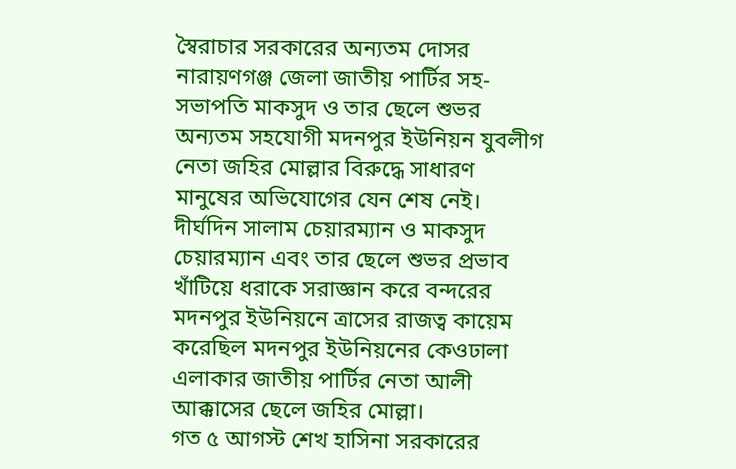স্বৈরাচার সরকারের অন্যতম দোসর নারায়ণগঞ্জ জেলা জাতীয় পার্টির সহ-সভাপতি মাকসুদ ও তার ছেলে শুভর অন্যতম সহযোগী মদনপুর ইউনিয়ন যুবলীগ নেতা জহির মোল্লার বিরুদ্ধে সাধারণ মানুষের অভিযোগের যেন শেষ নেই। দীর্ঘদিন সালাম চেয়ারম্যান ও মাকসুদ চেয়ারম্যান এবং তার ছেলে শুভর প্রভাব খাঁটিয়ে ধরাকে সরাজ্ঞান করে বন্দরের মদনপুর ইউনিয়নে ত্রাসের রাজত্ব কায়েম করেছিল মদনপুর ইউনিয়নের কেওঢালা এলাকার জাতীয় পার্টির নেতা আলী আক্কাসের ছেলে জহির মোল্লা।
গত ৫ আগস্ট শেখ হাসিনা সরকারের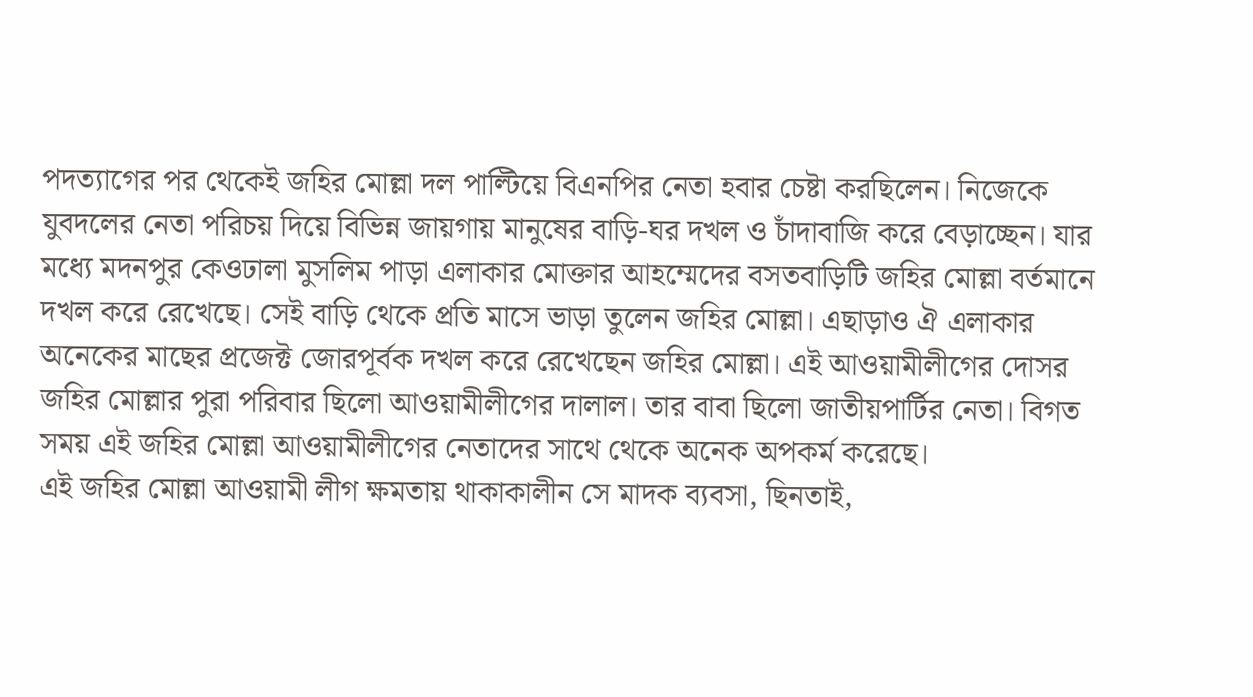পদত্যাগের পর থেকেই জহির মোল্লা দল পাল্টিয়ে বিএনপির নেতা হবার চেষ্টা করছিলেন। নিজেকে যুবদলের নেতা পরিচয় দিয়ে বিভিন্ন জায়গায় মানুষের বাড়ি-ঘর দখল ও চাঁদাবাজি করে বেড়াচ্ছেন। যার মধ্যে মদনপুর কেওঢালা মুসলিম পাড়া এলাকার মোক্তার আহম্মেদের বসতবাড়িটি জহির মোল্লা বর্তমানে দখল করে রেখেছে। সেই বাড়ি থেকে প্রতি মাসে ভাড়া তুলেন জহির মোল্লা। এছাড়াও ঐ এলাকার অনেকের মাছের প্রজেক্ট জোরপূর্বক দখল করে রেখেছেন জহির মোল্লা। এই আওয়ামীলীগের দোসর জহির মোল্লার পুরা পরিবার ছিলো আওয়ামীলীগের দালাল। তার বাবা ছিলো জাতীয়পার্টির নেতা। বিগত সময় এই জহির মোল্লা আওয়ামীলীগের নেতাদের সাথে থেকে অনেক অপকর্ম করেছে।
এই জহির মোল্লা আওয়ামী লীগ ক্ষমতায় থাকাকালীন সে মাদক ব্যবসা, ছিনতাই,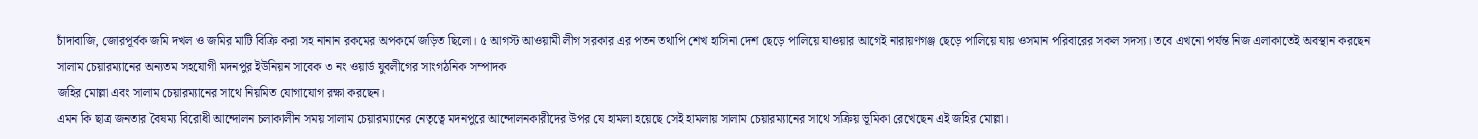চাঁদাবাজি, জোরপূর্বক জমি দখল ও জমির মাটি বিক্রি করা সহ নানান রকমের অপকর্মে জড়িত ছিলো। ৫ আগস্ট আওয়ামী লীগ সরকার এর পতন তথাপি শেখ হাসিনা দেশ ছেড়ে পালিয়ে যাওয়ার আগেই নারায়ণগঞ্জ ছেড়ে পালিয়ে যায় ওসমান পরিবারের সকল সদস্য। তবে এখনো পর্যন্ত নিজ এলাকাতেই অবস্থান করছেন সালাম চেয়ারম্যানের অন্যতম সহযোগী মদনপুর ইউনিয়ন সাবেক ৩ নং ওয়ার্ড যুবলীগের সাংগঠনিক সম্পাদক
জহির মোল্লা এবং সালাম চেয়ারম্যানের সাথে নিয়মিত যোগাযোগ রক্ষা করছেন।
এমন কি ছাত্র জনতার বৈষম্য বিরোধী আন্দোলন চলাকালীন সময় সালাম চেয়ারম্যানের নেতৃত্বে মদনপুরে আন্দোলনকারীদের উপর যে হামলা হয়েছে সেই হামলায় সালাম চেয়ারম্যানের সাথে সক্রিয় ভূমিকা রেখেছেন এই জহির মোল্লা।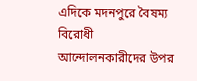এদিকে মদনপুরে বৈষম্য বিরোধী আন্দোলনকারীদের উপর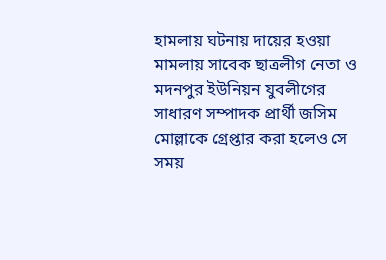হামলায় ঘটনায় দায়ের হওয়া মামলায় সাবেক ছাত্রলীগ নেতা ও মদনপুর ইউনিয়ন যুবলীগের সাধারণ সম্পাদক প্রার্থী জসিম মোল্লাকে গ্রেপ্তার করা হলেও সে সময়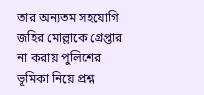তার অন্যতম সহযোগি জহির মোল্লাকে গ্রেপ্তার না করায় পুলিশের ভূমিকা নিয়ে প্রশ্ন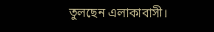তুলছেন এলাকাবাসী।